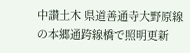中讃土木 県道善通寺大野原線の本郷通跨線橋で照明更新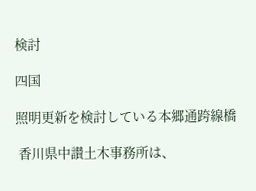検討

四国

照明更新を検討している本郷通跨線橋

 香川県中讃土木事務所は、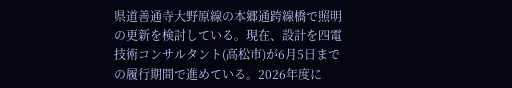県道善通寺大野原線の本郷通跨線橋で照明の更新を検討している。現在、設計を四電技術コンサルタント(高松市)が6月5日までの履行期間で進めている。2026年度に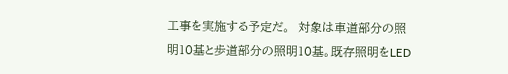工事を実施する予定だ。  対象は車道部分の照明10基と歩道部分の照明10基。既存照明をLED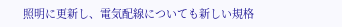照明に更新し、電気配線についても新しい規格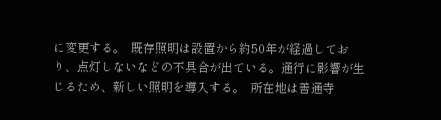に変更する。  既存照明は設置から約50年が経過しており、点灯しないなどの不具合が出ている。通行に影響が生じるため、新しい照明を導入する。  所在地は善通寺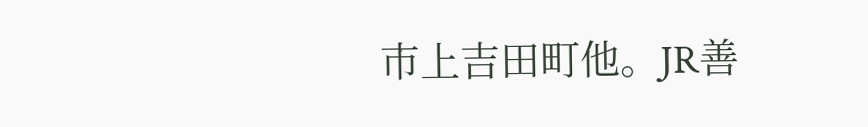市上吉田町他。JR善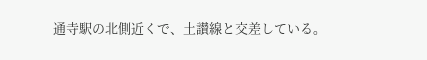通寺駅の北側近くで、土讃線と交差している。